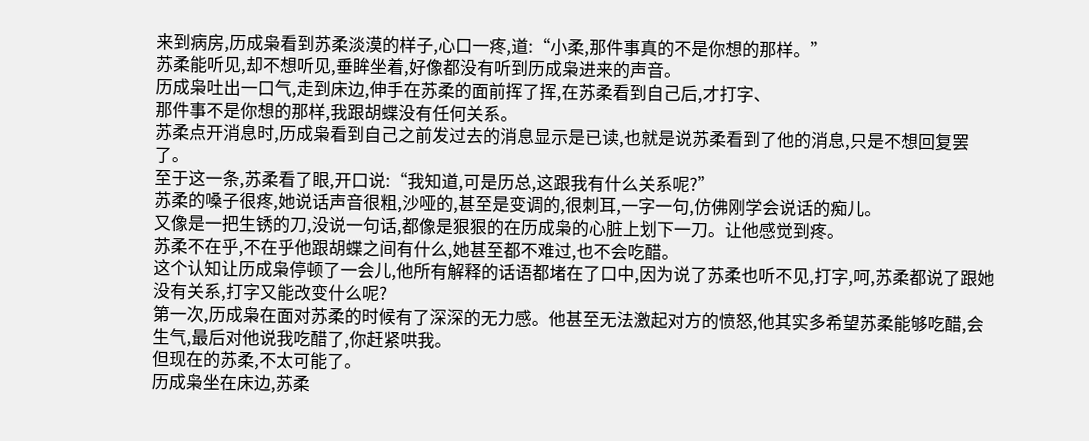来到病房,历成枭看到苏柔淡漠的样子,心口一疼,道:“小柔,那件事真的不是你想的那样。”
苏柔能听见,却不想听见,垂眸坐着,好像都没有听到历成枭进来的声音。
历成枭吐出一口气,走到床边,伸手在苏柔的面前挥了挥,在苏柔看到自己后,才打字、
那件事不是你想的那样,我跟胡蝶没有任何关系。
苏柔点开消息时,历成枭看到自己之前发过去的消息显示是已读,也就是说苏柔看到了他的消息,只是不想回复罢了。
至于这一条,苏柔看了眼,开口说:“我知道,可是历总,这跟我有什么关系呢?”
苏柔的嗓子很疼,她说话声音很粗,沙哑的,甚至是变调的,很刺耳,一字一句,仿佛刚学会说话的痴儿。
又像是一把生锈的刀,没说一句话,都像是狠狠的在历成枭的心脏上划下一刀。让他感觉到疼。
苏柔不在乎,不在乎他跟胡蝶之间有什么,她甚至都不难过,也不会吃醋。
这个认知让历成枭停顿了一会儿,他所有解释的话语都堵在了口中,因为说了苏柔也听不见,打字,呵,苏柔都说了跟她没有关系,打字又能改变什么呢?
第一次,历成枭在面对苏柔的时候有了深深的无力感。他甚至无法激起对方的愤怒,他其实多希望苏柔能够吃醋,会生气,最后对他说我吃醋了,你赶紧哄我。
但现在的苏柔,不太可能了。
历成枭坐在床边,苏柔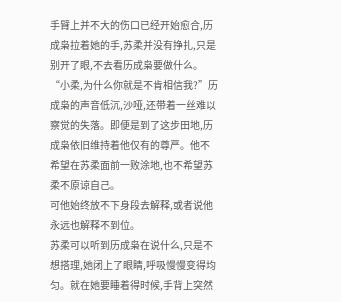手臂上并不大的伤口已经开始愈合,历成枭拉着她的手,苏柔并没有挣扎,只是别开了眼,不去看历成枭要做什么。
“小柔,为什么你就是不肯相信我?”历成枭的声音低沉,沙哑,还带着一丝难以察觉的失落。即便是到了这步田地,历成枭依旧维持着他仅有的尊严。他不希望在苏柔面前一败涂地,也不希望苏柔不原谅自己。
可他始终放不下身段去解释,或者说他永远也解释不到位。
苏柔可以听到历成枭在说什么,只是不想搭理,她闭上了眼睛,呼吸慢慢变得均匀。就在她要睡着得时候,手背上突然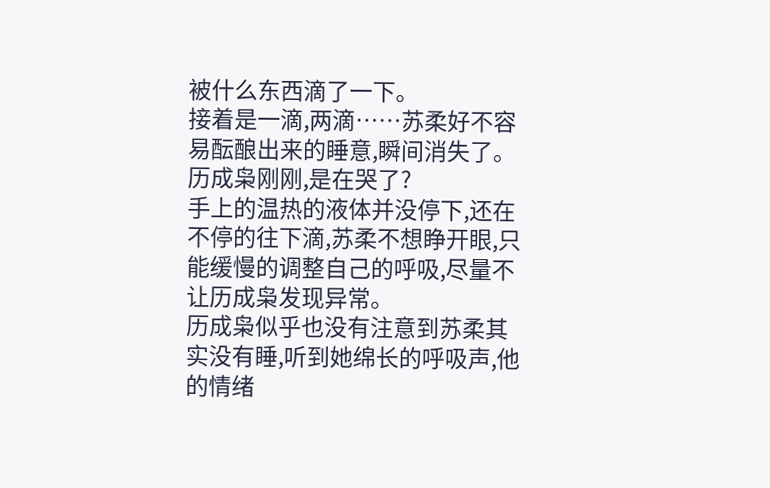被什么东西滴了一下。
接着是一滴,两滴……苏柔好不容易酝酿出来的睡意,瞬间消失了。
历成枭刚刚,是在哭了?
手上的温热的液体并没停下,还在不停的往下滴,苏柔不想睁开眼,只能缓慢的调整自己的呼吸,尽量不让历成枭发现异常。
历成枭似乎也没有注意到苏柔其实没有睡,听到她绵长的呼吸声,他的情绪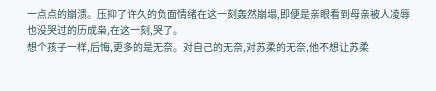一点点的崩溃。压抑了许久的负面情绪在这一刻轰然崩塌,即便是亲眼看到母亲被人凌辱也没哭过的历成枭,在这一刻,哭了。
想个孩子一样,后悔,更多的是无奈。对自己的无奈,对苏柔的无奈,他不想让苏柔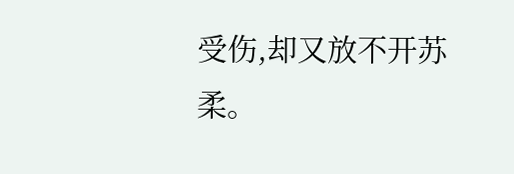受伤,却又放不开苏柔。